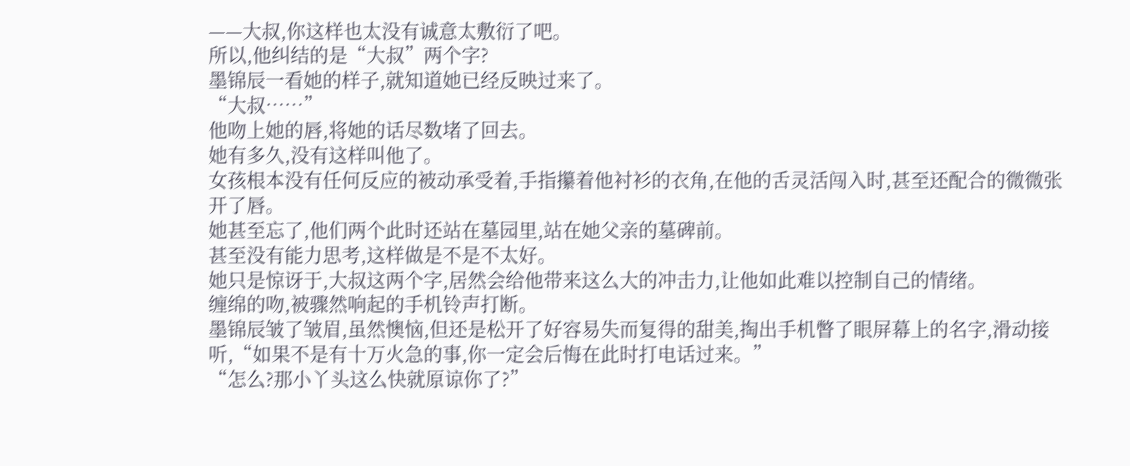——大叔,你这样也太没有诚意太敷衍了吧。
所以,他纠结的是“大叔”两个字?
墨锦辰一看她的样子,就知道她已经反映过来了。
“大叔……”
他吻上她的唇,将她的话尽数堵了回去。
她有多久,没有这样叫他了。
女孩根本没有任何反应的被动承受着,手指攥着他衬衫的衣角,在他的舌灵活闯入时,甚至还配合的微微张开了唇。
她甚至忘了,他们两个此时还站在墓园里,站在她父亲的墓碑前。
甚至没有能力思考,这样做是不是不太好。
她只是惊讶于,大叔这两个字,居然会给他带来这么大的冲击力,让他如此难以控制自己的情绪。
缠绵的吻,被骤然响起的手机铃声打断。
墨锦辰皱了皱眉,虽然懊恼,但还是松开了好容易失而复得的甜美,掏出手机瞥了眼屏幕上的名字,滑动接听,“如果不是有十万火急的事,你一定会后悔在此时打电话过来。”
“怎么?那小丫头这么快就原谅你了?”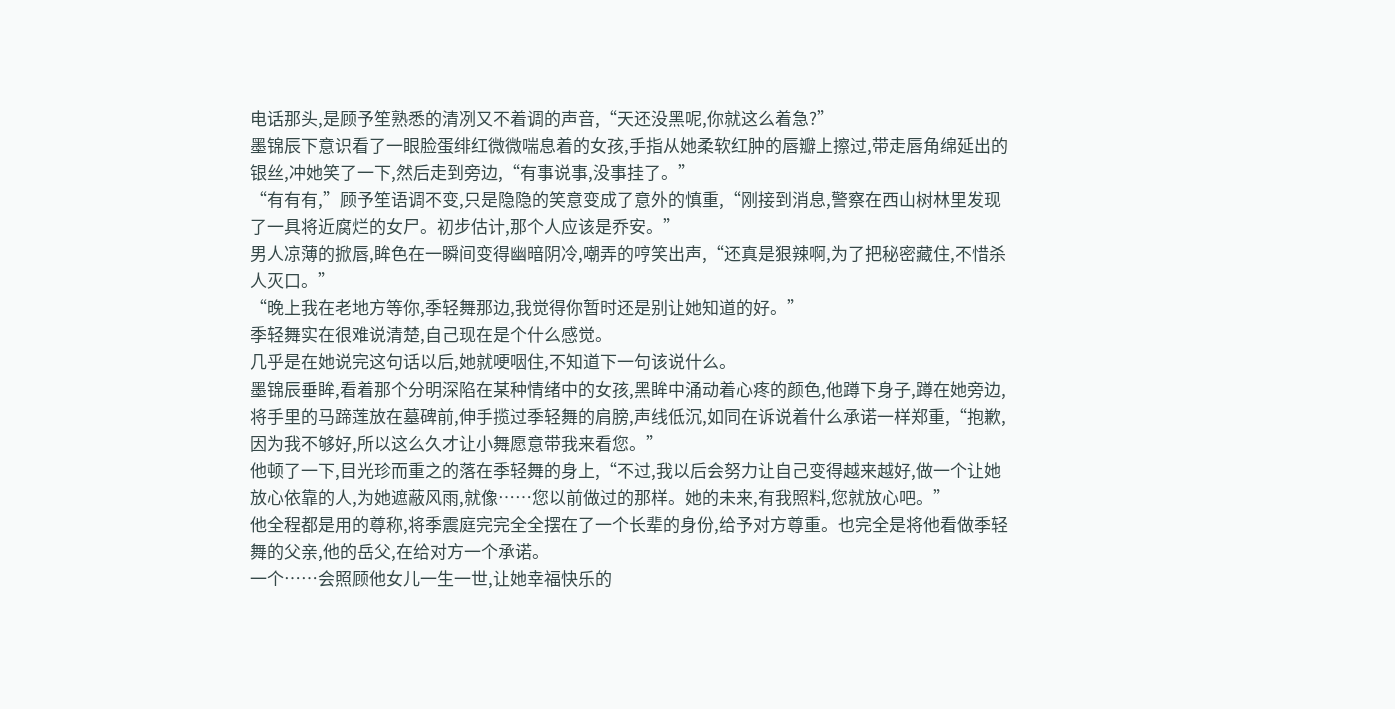电话那头,是顾予笙熟悉的清冽又不着调的声音,“天还没黑呢,你就这么着急?”
墨锦辰下意识看了一眼脸蛋绯红微微喘息着的女孩,手指从她柔软红肿的唇瓣上擦过,带走唇角绵延出的银丝,冲她笑了一下,然后走到旁边,“有事说事,没事挂了。”
“有有有,”顾予笙语调不变,只是隐隐的笑意变成了意外的慎重,“刚接到消息,警察在西山树林里发现了一具将近腐烂的女尸。初步估计,那个人应该是乔安。”
男人凉薄的掀唇,眸色在一瞬间变得幽暗阴冷,嘲弄的哼笑出声,“还真是狠辣啊,为了把秘密藏住,不惜杀人灭口。”
“晚上我在老地方等你,季轻舞那边,我觉得你暂时还是别让她知道的好。”
季轻舞实在很难说清楚,自己现在是个什么感觉。
几乎是在她说完这句话以后,她就哽咽住,不知道下一句该说什么。
墨锦辰垂眸,看着那个分明深陷在某种情绪中的女孩,黑眸中涌动着心疼的颜色,他蹲下身子,蹲在她旁边,将手里的马蹄莲放在墓碑前,伸手揽过季轻舞的肩膀,声线低沉,如同在诉说着什么承诺一样郑重,“抱歉,因为我不够好,所以这么久才让小舞愿意带我来看您。”
他顿了一下,目光珍而重之的落在季轻舞的身上,“不过,我以后会努力让自己变得越来越好,做一个让她放心依靠的人,为她遮蔽风雨,就像……您以前做过的那样。她的未来,有我照料,您就放心吧。”
他全程都是用的尊称,将季震庭完完全全摆在了一个长辈的身份,给予对方尊重。也完全是将他看做季轻舞的父亲,他的岳父,在给对方一个承诺。
一个……会照顾他女儿一生一世,让她幸福快乐的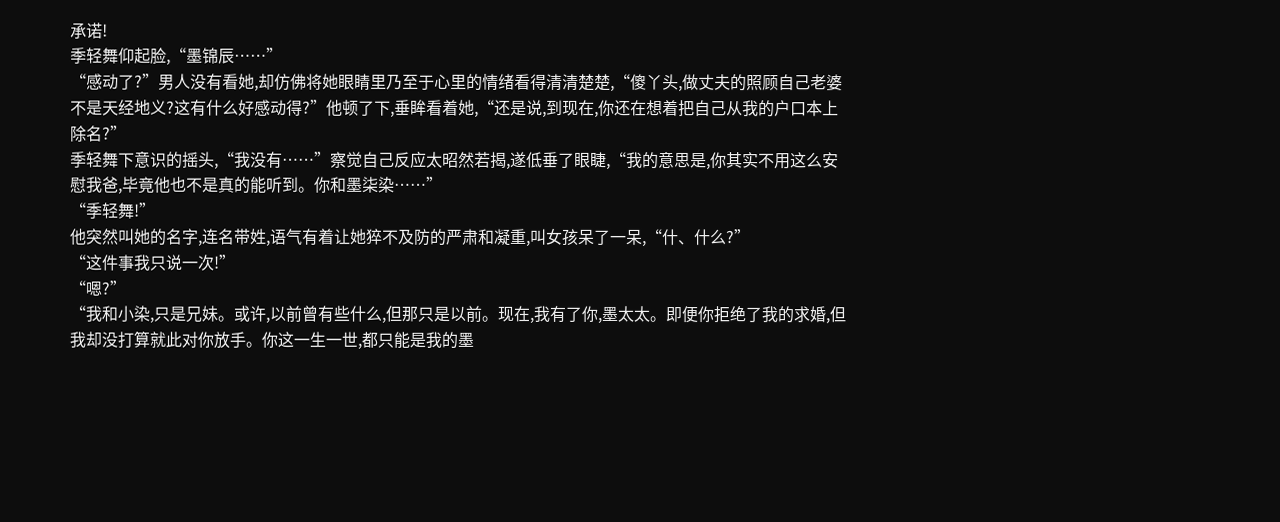承诺!
季轻舞仰起脸,“墨锦辰……”
“感动了?”男人没有看她,却仿佛将她眼睛里乃至于心里的情绪看得清清楚楚,“傻丫头,做丈夫的照顾自己老婆不是天经地义?这有什么好感动得?”他顿了下,垂眸看着她,“还是说,到现在,你还在想着把自己从我的户口本上除名?”
季轻舞下意识的摇头,“我没有……”察觉自己反应太昭然若揭,遂低垂了眼睫,“我的意思是,你其实不用这么安慰我爸,毕竟他也不是真的能听到。你和墨柒染……”
“季轻舞!”
他突然叫她的名字,连名带姓,语气有着让她猝不及防的严肃和凝重,叫女孩呆了一呆,“什、什么?”
“这件事我只说一次!”
“嗯?”
“我和小染,只是兄妹。或许,以前曾有些什么,但那只是以前。现在,我有了你,墨太太。即便你拒绝了我的求婚,但我却没打算就此对你放手。你这一生一世,都只能是我的墨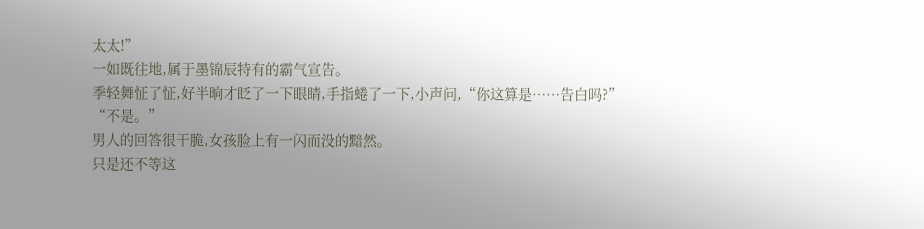太太!”
一如既往地,属于墨锦辰特有的霸气宣告。
季轻舞怔了怔,好半晌才眨了一下眼睛,手指蜷了一下,小声问,“你这算是……告白吗?”
“不是。”
男人的回答很干脆,女孩脸上有一闪而没的黯然。
只是还不等这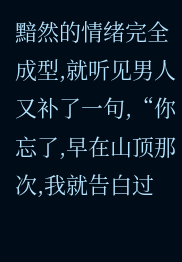黯然的情绪完全成型,就听见男人又补了一句,“你忘了,早在山顶那次,我就告白过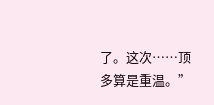了。这次……顶多算是重温。”